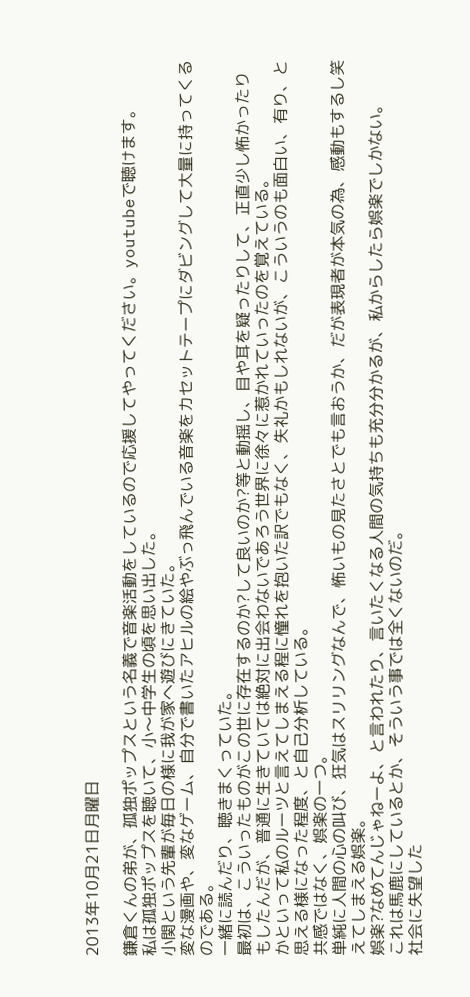2013年10月21日月曜日

鎌倉くんの弟が、孤独ポップスという名義で音楽活動をしているので応援してやってください。youtubeで聴けます。
私は孤独ポップスを聴いて、小〜中学生の頃を思い出した。
小関という先輩が毎日の様に我が家へ遊びにきていた。
変な漫画や、変なゲーム、自分で書いたアヒルの絵やぶっ飛んでいる音楽をカセットテープにダビングして大量に持ってくるのである。
一緒に読んだり、聴きまくっていた。
最初は、こういったものがこの世に存在するのか?して良いのか?等と動揺し、目や耳を疑ったりして、正直少し怖かったりもしたんだが、普通に生きていては絶対に出会わないであろう世界に徐々に惹かれていったのを覚えている。
かといって私のルーツと言えてしまえる程に憧れを抱いた訳でもなく、失礼かもしれないが、こういうのも面白い、有り、と思える様になった程度、と自己分析している。
共感ではなく、娯楽の一つ。
単純に人間の心の叫び、狂気はスリリングなんで、怖いもの見たさとでも言おうか、だが表現者が本気の為、感動もするし笑えてしまえる娯楽。
娯楽?なめてんじゃねーよ、と言われたり、言いたくなる人間の気持ちも充分分かるが、私からしたら娯楽でしかない。
これは馬鹿にしているとか、そういう事では全くないのだ。
社会に失望した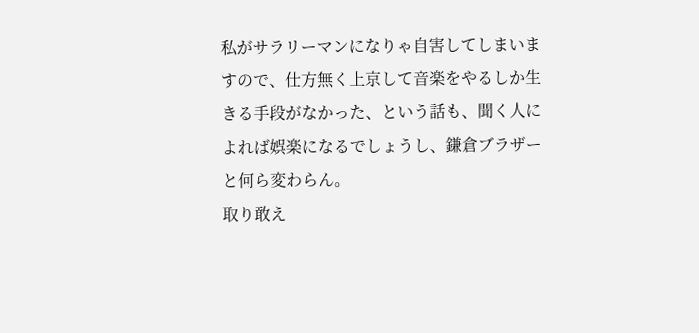私がサラリーマンになりゃ自害してしまいますので、仕方無く上京して音楽をやるしか生きる手段がなかった、という話も、聞く人によれば娯楽になるでしょうし、鎌倉ブラザーと何ら変わらん。
取り敢え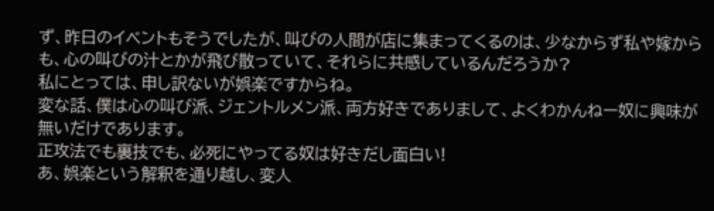ず、昨日のイベントもそうでしたが、叫びの人間が店に集まってくるのは、少なからず私や嫁からも、心の叫びの汁とかが飛び散っていて、それらに共感しているんだろうか?
私にとっては、申し訳ないが娯楽ですからね。
変な話、僕は心の叫び派、ジェントルメン派、両方好きでありまして、よくわかんねー奴に興味が無いだけであります。
正攻法でも裏技でも、必死にやってる奴は好きだし面白い!
あ、娯楽という解釈を通り越し、変人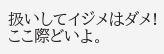扱いしてイジメはダメ!ここ際どいよ。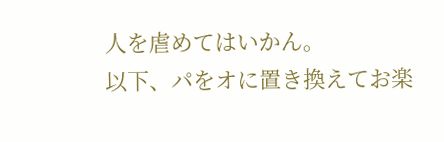人を虐めてはいかん。
以下、パをオに置き換えてお楽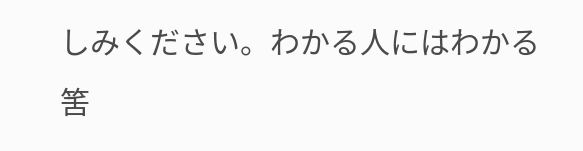しみください。わかる人にはわかる筈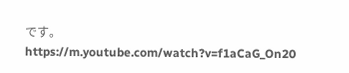です。
https://m.youtube.com/watch?v=f1aCaG_On20